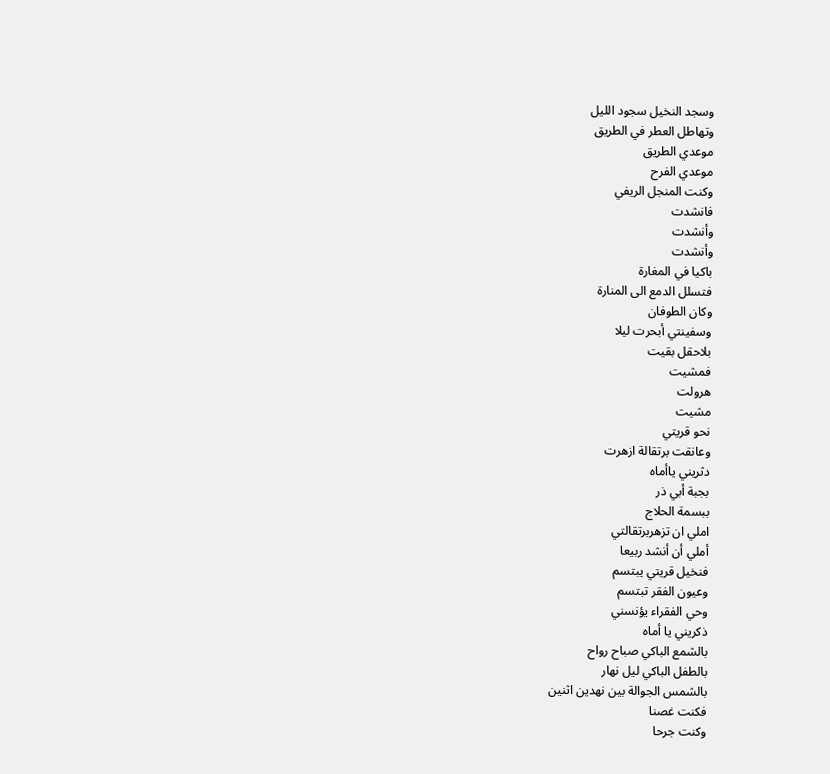وسجد النخيل سجود الليل
وتهاطل العطر في الطريق
موعدي الطريق
موعدي الفرح
وكنت المنجل الريفي
فانشدت
وأنشدت
وأنشدت
باكيا في المغارة
فتسلل الدمع الى المنارة
وكان الطوفان
وسفينتي أبحرت ليلا
بلاحقل بقيت
فمشيت
هرولت
مشيت
نحو قريتي
وعانقت برتقالة ازهرت
دثريني ياأماه
بجبة أبي ذر
ببسمة الحلاج
املي ان تزهربرتقالتي
أملي أن أنشد ربيعا
فنخيل قريتي يبتسم
وعيون الفقر تبتسم
وحي الفقراء يؤنسني
ذكريني يا أماه
بالشمع الباكي صباح رواح
بالطفل الباكي ليل نهار
بالشمس الجوالة بين نهدين اثنين
فكنت غصنا
وكنت جرحا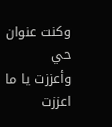وكنت عنوان حي
وأعززت يا ما اعززت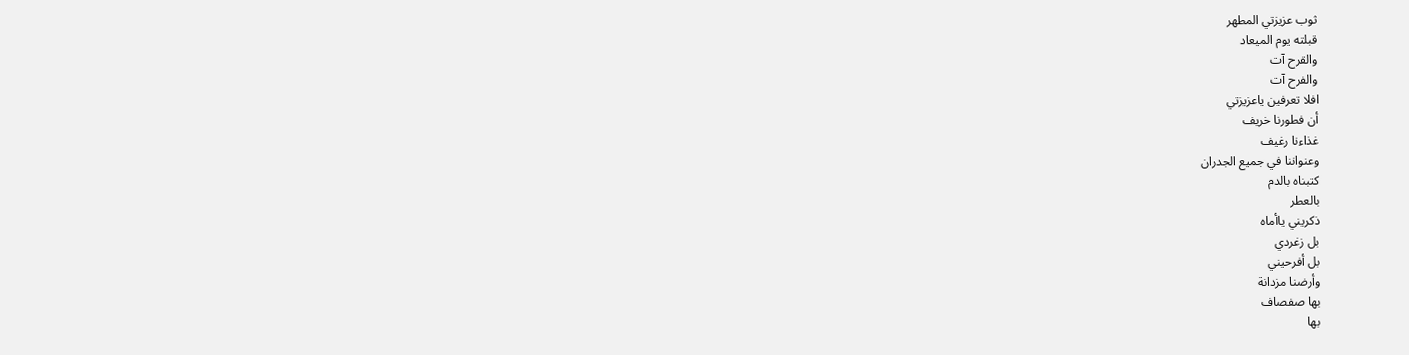ثوب عزيزتي المطهر
قبلته يوم الميعاد
والقرح آت
والفرح آت
افلا تعرفين ياعزيزتي
أن فطورنا خريف
غذاءنا رغيف
وعنواننا في جميع الجدران
كتبناه بالدم
بالعطر
ذكريني ياأماه
بل زغردي
بل أفرحيني
وأرضنا مزدانة
بها صفصاف
بها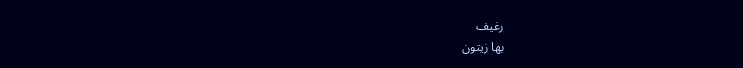رغيف
بها زيتون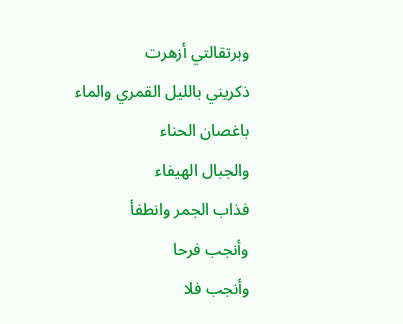وبرتقالتي أزهرت
ذكريني بالليل القمري والماء
باغصان الحناء
والجبال الهيفاء
فذاب الجمر وانطفأ
وأنجب فرحا
وأنجب فلا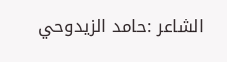الشاعر :حامد الزيدوحي